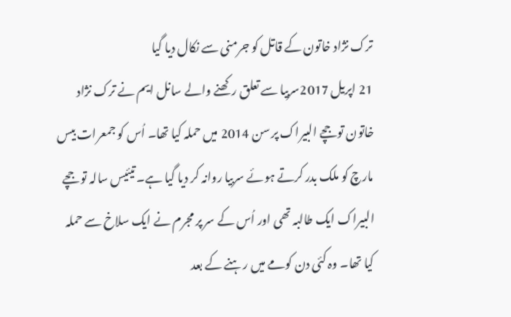ترک نژاد خاتون کے قاتل کو جرمنی سے نکال دیا گیا
21 اپریل 2017سربیا سے تعلق رکھنے والے سانل ایم نے ترک نژاد خاتون توجچے البیراک پر سن 2014 میں حملہ کیا تھا۔ اُس کو جمعرات بیس مارچ کو ملک بدر کرتے ہوئے سربیا روانہ کر دیا گیا ہے۔ تیئیس سالہ توجچے البیراک ایک طالبہ تھی اور اُس کے سر پر مجرم نے ایک سلاخ سے حملہ کیا تھا۔ وہ کئی دن کومے میں رہنے کے بعد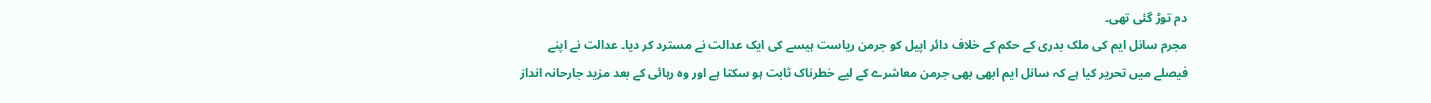دم توڑ گئی تھی۔
مجرم سانل ایم کی ملک بدری کے حکم کے خلاف دائر اپیل کو جرمن ریاست ہیسے کی ایک عدالت نے مسترد کر دیا۔ عدالت نے اپنے فیصلے میں تحریر کیا ہے کہ سانل ایم ابھی بھی جرمن معاشرے کے لیے خطرناک ثابت ہو سکتا ہے اور وہ رہائی کے بعد مزید جارحانہ انداز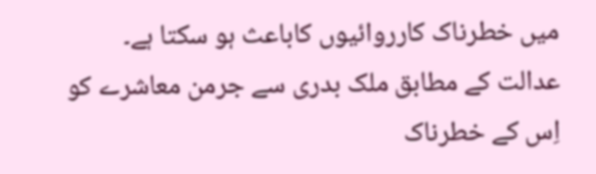میں خطرناک کارروائیوں کاباعث ہو سکتا ہے۔ عدالت کے مطابق ملک بدری سے جرمن معاشرے کو اِس کے خطرناک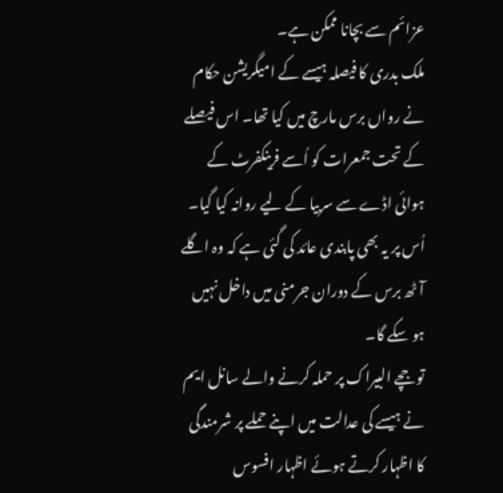عزائم سے بچانا ممکن ہے۔
ملک بدری کا فیصلہ ہیسے کے امیگریشن حکام نے رواں برس مارچ میں کیا تھا۔ اس فیصلے کے تحت جمعرات کو اُسے فرینکفرٹ کے ہوائی اڈے سے سربیا کے لیے روانہ کیا گیا۔ اُس پر یہ بھی پابندی عائد کی گئی ہے کہ وہ اگلے آٹھ برس کے دوران جرمنی میں داخل نہیں ہو سکے گا۔
توجچے البیراک پر حملہ کرنے والے سانل ایم نے ہیسے کی عدالت میں اپنے حملے پر شرمندگی کا اظہار کرتے ہوئے اظہار افسوس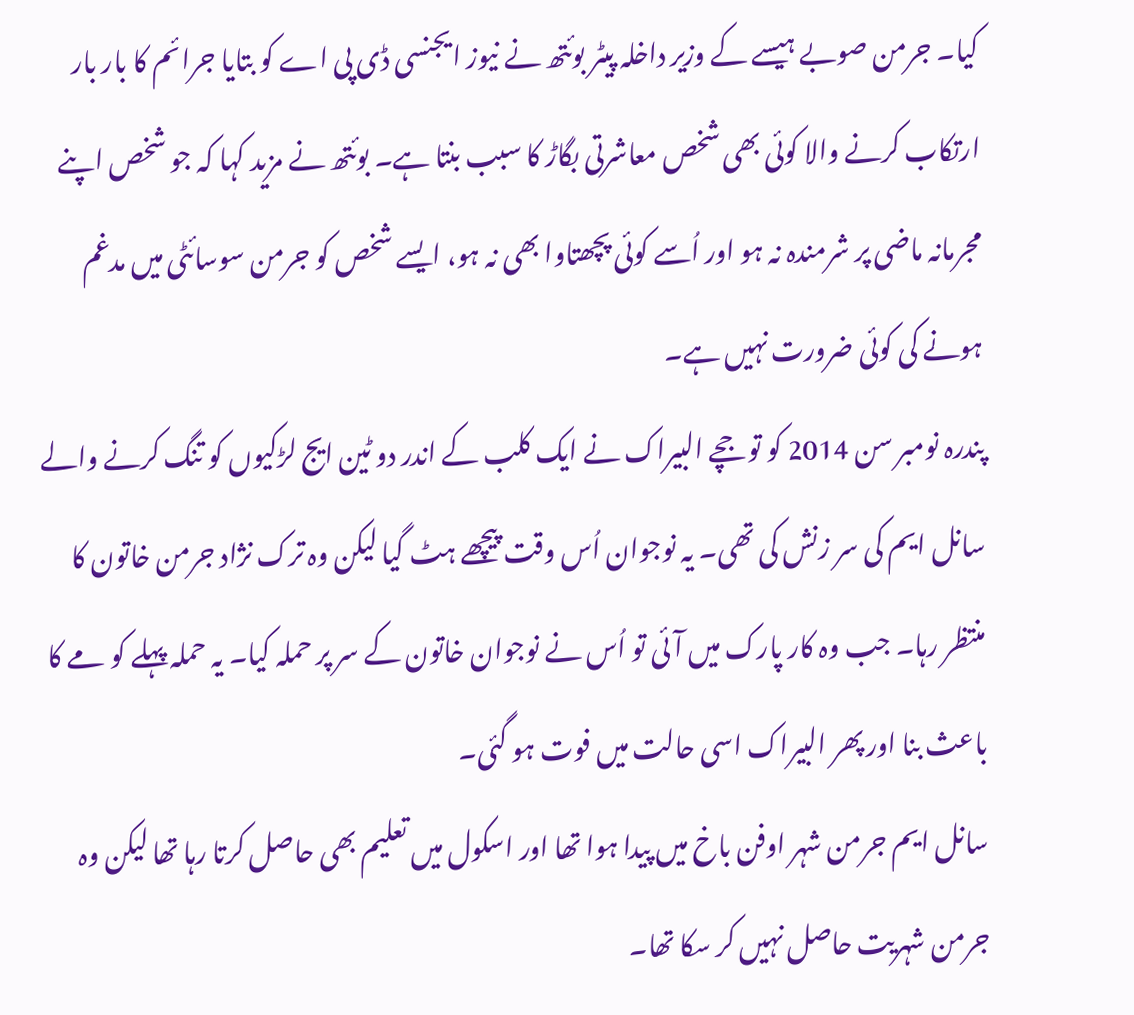کیا۔ جرمن صوبے ہیسے کے وزیر داخلہ پیٹر بوئتھ نے نیوز ایجنسی ڈی پی اے کو بتایا جرائم کا بار بار ارتکاب کرنے والا کوئی بھی شخص معاشرتی بگاڑ کا سبب بنتا ہے۔ بوئتھ نے مزید کہا کہ جو شخص اپنے مجرمانہ ماضی پر شرمندہ نہ ہو اور اُسے کوئی پچھتاوا بھی نہ ہو، ایسے شخص کو جرمن سوسائٹی میں مدغم ہونے کی کوئی ضرورت نہیں ہے۔
پندرہ نومبر سن 2014 کو توجچے البیراک نے ایک کلب کے اندر دو ٹین ایج لڑکیوں کو تنگ کرنے والے سانل ایم کی سر زنش کی تھی۔ یہ نوجوان اُس وقت پیچھے ہٹ گیا لیکن وہ ترک نژاد جرمن خاتون کا منتظر رہا۔ جب وہ کار پارک میں آئی تو اُس نے نوجوان خاتون کے سر پر حملہ کیا۔ یہ حملہ پہلے کو مے کا باعث بنا اور پھر البیراک اسی حالت میں فوت ہو گئی۔
سانل ایم جرمن شہر اوفن باخ میں پیدا ہوا تھا اور اسکول میں تعلیم بھی حاصل کرتا رہا تھا لیکن وہ جرمن شہریت حاصل نہیں کر سکا تھا۔